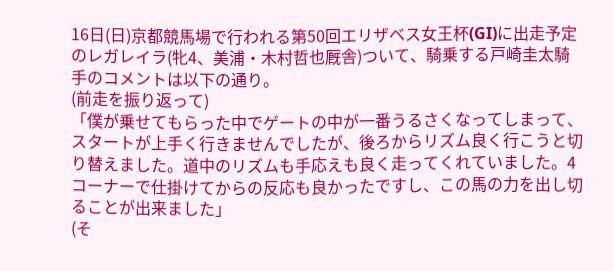16日(日)京都競馬場で行われる第50回エリザベス女王杯(GI)に出走予定のレガレイラ(牝4、美浦・木村哲也厩舎)ついて、騎乗する戸崎圭太騎手のコメントは以下の通り。
(前走を振り返って)
「僕が乗せてもらった中でゲートの中が一番うるさくなってしまって、スタートが上手く行きませんでしたが、後ろからリズム良く行こうと切り替えました。道中のリズムも手応えも良く走ってくれていました。4コーナーで仕掛けてからの反応も良かったですし、この馬の力を出し切ることが出来ました」
(そ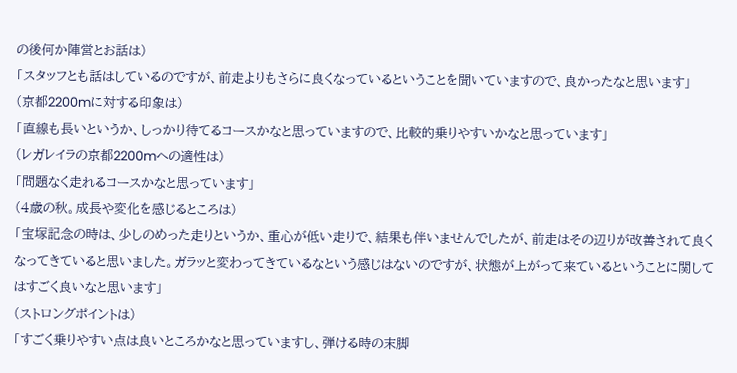の後何か陣営とお話は)
「スタッフとも話はしているのですが、前走よりもさらに良くなっているということを聞いていますので、良かったなと思います」
(京都2200mに対する印象は)
「直線も長いというか、しっかり待てるコースかなと思っていますので、比較的乗りやすいかなと思っています」
(レガレイラの京都2200mへの適性は)
「問題なく走れるコースかなと思っています」
(4歳の秋。成長や変化を感じるところは)
「宝塚記念の時は、少しのめった走りというか、重心が低い走りで、結果も伴いませんでしたが、前走はその辺りが改善されて良くなってきていると思いました。ガラッと変わってきているなという感じはないのですが、状態が上がって来ているということに関してはすごく良いなと思います」
(ストロングポイントは)
「すごく乗りやすい点は良いところかなと思っていますし、弾ける時の末脚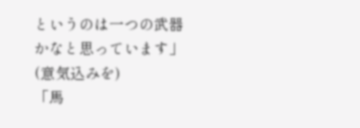というのは一つの武器かなと思っています」
(意気込みを)
「馬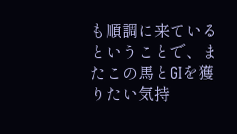も順調に来ているということで、またこの馬とGIを獲りたい気持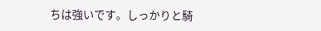ちは強いです。しっかりと騎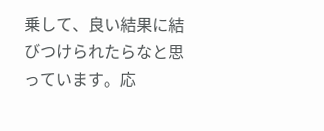乗して、良い結果に結びつけられたらなと思っています。応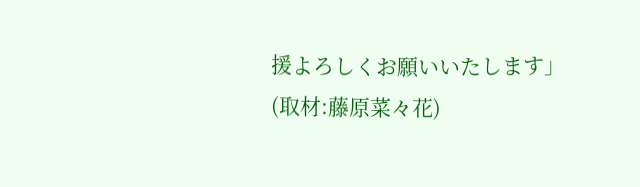援よろしくお願いいたします」
(取材:藤原菜々花)